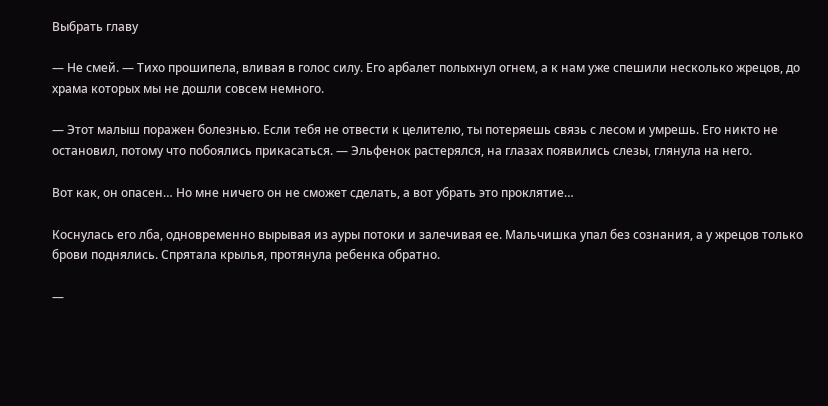Выбрать главу

— Не смей. — Тихо прошипела, вливая в голос силу. Его арбалет полыхнул огнем, а к нам уже спешили несколько жрецов, до храма которых мы не дошли совсем немного.

— Этот малыш поражен болезнью. Если тебя не отвести к целителю, ты потеряешь связь с лесом и умрешь. Его никто не остановил, потому что побоялись прикасаться. — Эльфенок растерялся, на глазах появились слезы, глянула на него.

Вот как, он опасен… Но мне ничего он не сможет сделать, а вот убрать это проклятие…

Коснулась его лба, одновременно вырывая из ауры потоки и залечивая ее. Мальчишка упал без сознания, а у жрецов только брови поднялись. Спрятала крылья, протянула ребенка обратно.

—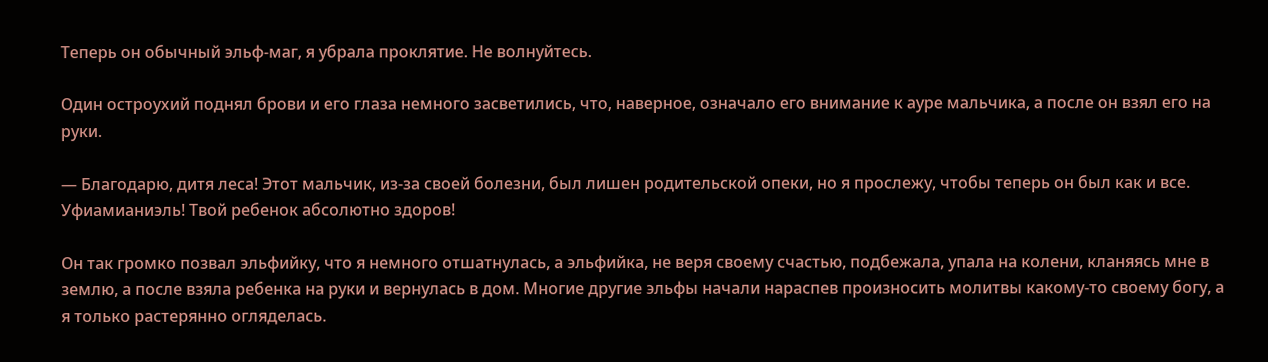Теперь он обычный эльф-маг, я убрала проклятие. Не волнуйтесь.

Один остроухий поднял брови и его глаза немного засветились, что, наверное, означало его внимание к ауре мальчика, а после он взял его на руки.

— Благодарю, дитя леса! Этот мальчик, из-за своей болезни, был лишен родительской опеки, но я прослежу, чтобы теперь он был как и все. Уфиамианиэль! Твой ребенок абсолютно здоров!

Он так громко позвал эльфийку, что я немного отшатнулась, а эльфийка, не веря своему счастью, подбежала, упала на колени, кланяясь мне в землю, а после взяла ребенка на руки и вернулась в дом. Многие другие эльфы начали нараспев произносить молитвы какому-то своему богу, а я только растерянно огляделась.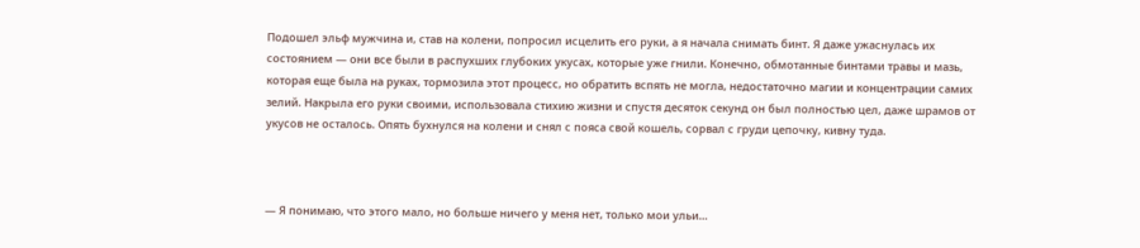Подошел эльф мужчина и, став на колени, попросил исцелить его руки, а я начала снимать бинт. Я даже ужаснулась их состоянием — они все были в распухших глубоких укусах, которые уже гнили. Конечно, обмотанные бинтами травы и мазь, которая еще была на руках, тормозила этот процесс, но обратить вспять не могла, недостаточно магии и концентрации самих зелий. Накрыла его руки своими, использовала стихию жизни и спустя десяток секунд он был полностью цел, даже шрамов от укусов не осталось. Опять бухнулся на колени и снял с пояса свой кошель, сорвал с груди цепочку, кивну туда.



— Я понимаю, что этого мало, но больше ничего у меня нет, только мои ульи…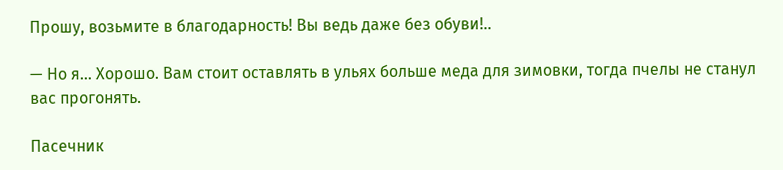Прошу, возьмите в благодарность! Вы ведь даже без обуви!..

— Но я… Хорошо. Вам стоит оставлять в ульях больше меда для зимовки, тогда пчелы не станул вас прогонять.

Пасечник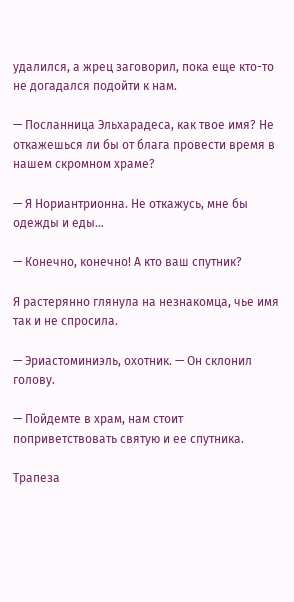удалился, а жрец заговорил, пока еще кто-то не догадался подойти к нам.

— Посланница Эльхарадеса, как твое имя? Не откажешься ли бы от блага провести время в нашем скромном храме?

— Я Нориантрионна. Не откажусь, мне бы одежды и еды…

— Конечно, конечно! А кто ваш спутник?

Я растерянно глянула на незнакомца, чье имя так и не спросила.

— Эриастоминиэль, охотник. — Он склонил голову.

— Пойдемте в храм, нам стоит поприветствовать святую и ее спутника.

Трапеза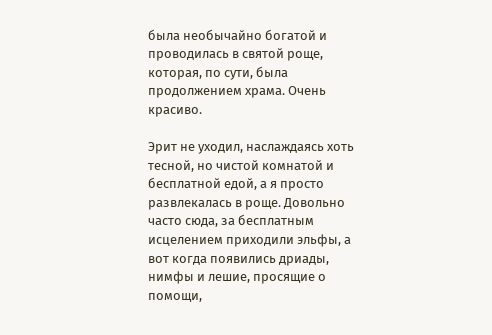была необычайно богатой и проводилась в святой роще, которая, по сути, была продолжением храма. Очень красиво.

Эрит не уходил, наслаждаясь хоть тесной, но чистой комнатой и бесплатной едой, а я просто развлекалась в роще. Довольно часто сюда, за бесплатным исцелением приходили эльфы, а вот когда появились дриады, нимфы и лешие, просящие о помощи,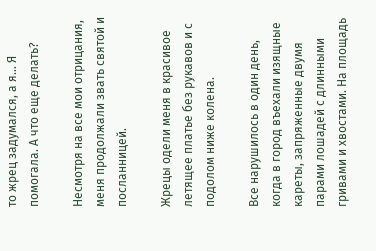то жрец задумался, а я… Я помогала. А что еще делать?

Несмотря на все мои отрицания, меня продолжали звать святой и посланницей.

Жрецы одели меня в красивое летящее платье без рукавов и с подолом ниже колена.

Все нарушилось в один день, когда в город въехали изящные кареты, запряженные двумя парами лошадей с длинными гривами и хвостами. На площадь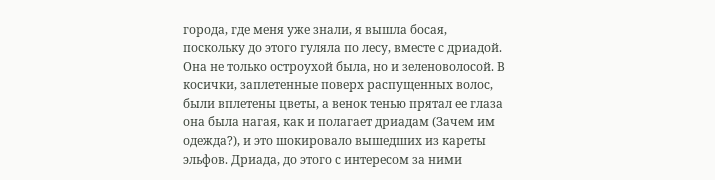города, где меня уже знали, я вышла босая, поскольку до этого гуляла по лесу, вместе с дриадой. Она не только остроухой была, но и зеленоволосой. В косички, заплетенные поверх распущенных волос, были вплетены цветы, а венок тенью прятал ее глаза она была нагая, как и полагает дриадам (Зачем им одежда?), и это шокировало вышедших из кареты эльфов. Дриада, до этого с интересом за ними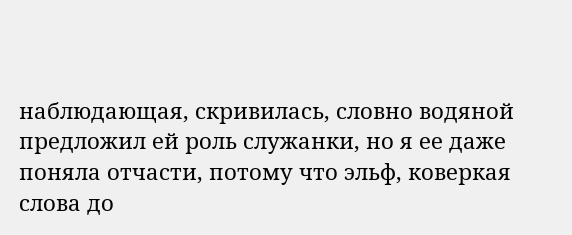наблюдающая, скривилась, словно водяной предложил ей роль служанки, но я ее даже поняла отчасти, потому что эльф, коверкая слова до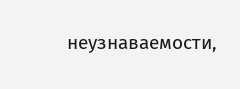неузнаваемости,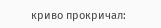криво прокричал: